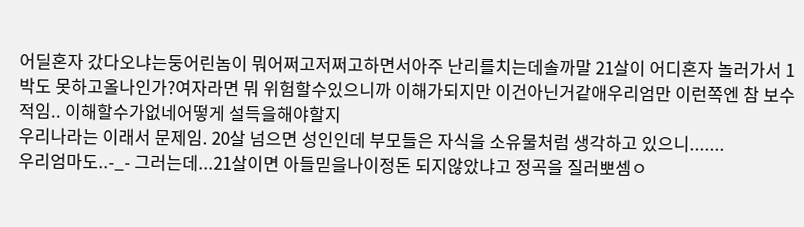어딜혼자 갔다오냐는둥어린놈이 뭐어쩌고저쩌고하면서아주 난리를치는데솔까말 21살이 어디혼자 놀러가서 1박도 못하고올나인가?여자라면 뭐 위험할수있으니까 이해가되지만 이건아닌거같애우리엄만 이런쪽엔 참 보수적임.. 이해할수가없네어떻게 설득을해야할지
우리나라는 이래서 문제임. 20살 넘으면 성인인데 부모들은 자식을 소유물처럼 생각하고 있으니.......
우리엄마도..-_- 그러는데...21살이면 아들믿을나이정돈 되지않았냐고 정곡을 질러뽀셈ㅇ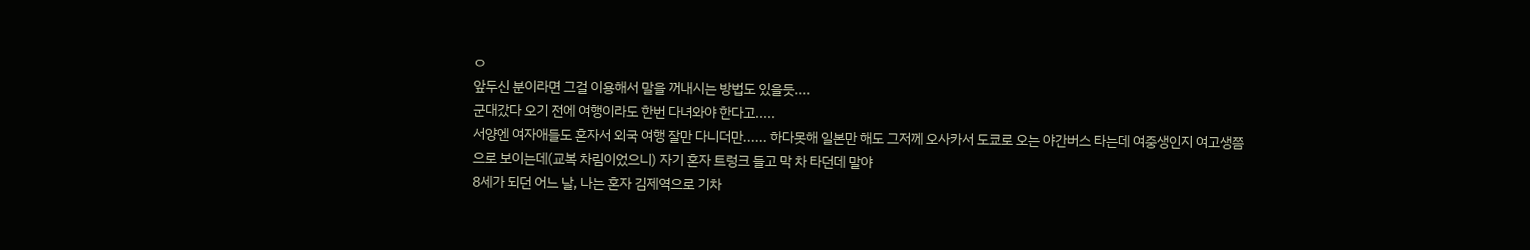ㅇ
앞두신 분이라면 그걸 이용해서 말을 꺼내시는 방법도 있을듯....
군대갔다 오기 전에 여행이라도 한번 다녀와야 한다고.....
서양엔 여자애들도 혼자서 외국 여행 잘만 다니더만...... 하다못해 일본만 해도 그저께 오사카서 도쿄로 오는 야간버스 타는데 여중생인지 여고생쯤으로 보이는데(교복 차림이었으니) 자기 혼자 트렁크 들고 막 차 타던데 말야
8세가 되던 어느 날, 나는 혼자 김제역으로 기차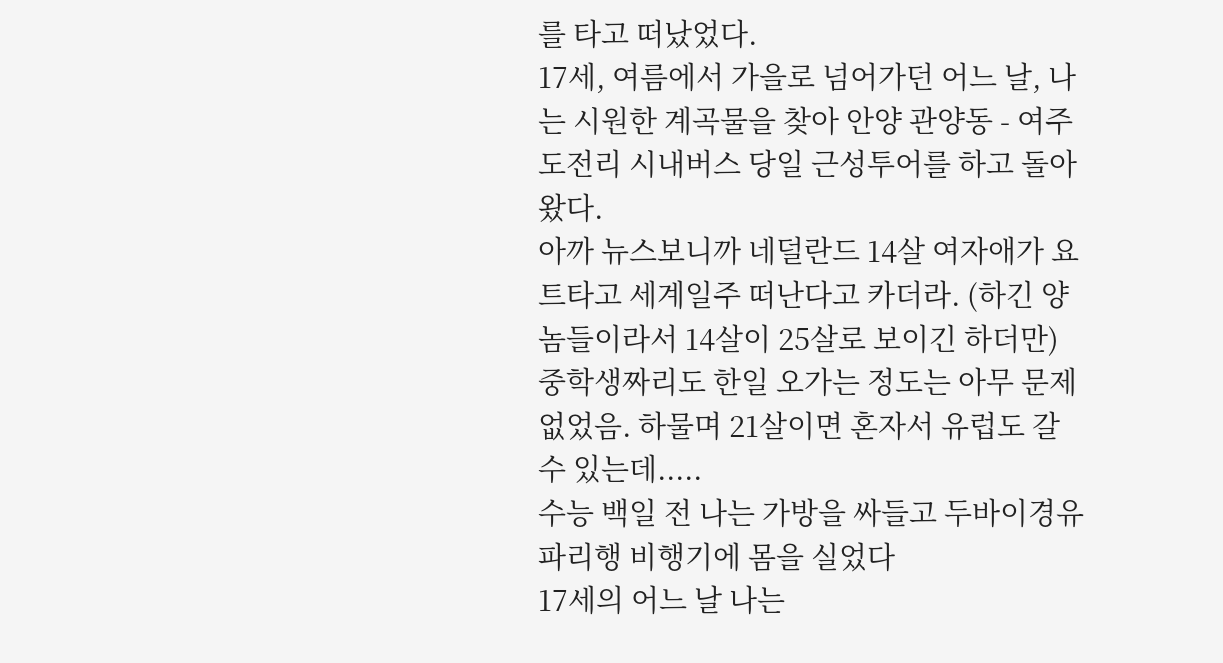를 타고 떠났었다.
17세, 여름에서 가을로 넘어가던 어느 날, 나는 시원한 계곡물을 찾아 안양 관양동 - 여주 도전리 시내버스 당일 근성투어를 하고 돌아왔다.
아까 뉴스보니까 네덜란드 14살 여자애가 요트타고 세계일주 떠난다고 카더라. (하긴 양놈들이라서 14살이 25살로 보이긴 하더만)
중학생짜리도 한일 오가는 정도는 아무 문제 없었음. 하물며 21살이면 혼자서 유럽도 갈 수 있는데.....
수능 백일 전 나는 가방을 싸들고 두바이경유 파리행 비행기에 몸을 실었다
17세의 어느 날 나는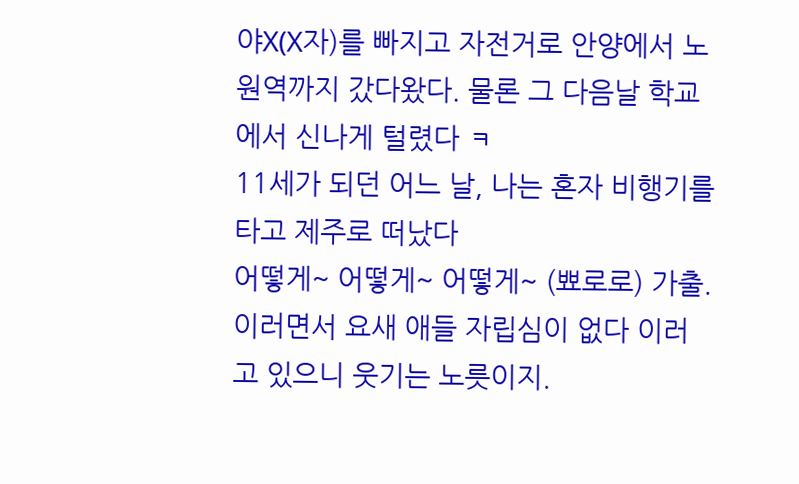야X(X자)를 빠지고 자전거로 안양에서 노원역까지 갔다왔다. 물론 그 다음날 학교에서 신나게 털렸다 ㅋ
11세가 되던 어느 날, 나는 혼자 비행기를 타고 제주로 떠났다
어떻게~ 어떻게~ 어떻게~ (뾰로로) 가출.
이러면서 요새 애들 자립심이 없다 이러고 있으니 웃기는 노릇이지.